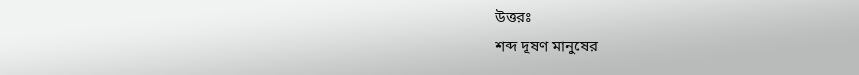উত্তরঃ
শব্দ দূষণ মানুষের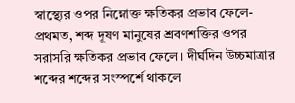স্বাস্থ্যের ওপর নিম্নোক্ত ক্ষতিকর প্রভাব ফেলে-
প্রথমত, শব্দ দূষণ মানুষের শ্রবণশক্তির ওপর সরাসরি ক্ষতিকর প্রভাব ফেলে। দীর্ঘদিন উচ্চমাত্রার শব্দের শব্দের সংস্পর্শে থাকলে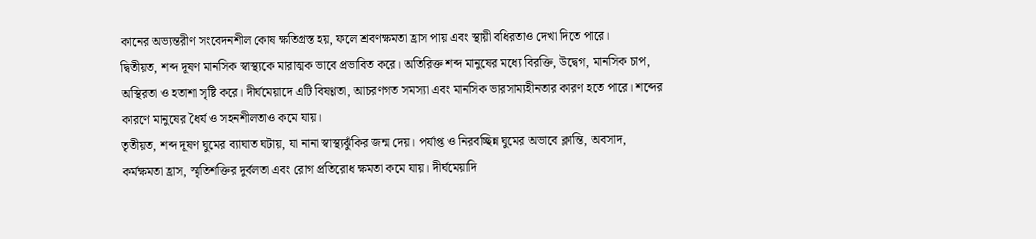কানের অভ্যন্তরীণ সংবেদনশীল কোষ ক্ষতিগ্রস্ত হয়, ফলে শ্রবণক্ষমতা হ্রাস পায় এবং স্থায়ী বধিরতাও দেখা দিতে পারে।
দ্বিতীয়ত, শব্দ দূষণ মানসিক স্বাস্থ্যকে মারাত্মক ভাবে প্রভাবিত করে। অতিরিক্ত শব্দ মানুষের মধ্যে বিরক্তি, উদ্বেগ, মানসিক চাপ, অস্থিরতা ও হতাশা সৃষ্টি করে। দীর্ঘমেয়াদে এটি বিষণ্ণতা, আচরণগত সমস্যা এবং মানসিক ভারসাম্যহীনতার কারণ হতে পারে। শব্দের কারণে মানুষের ধৈর্য ও সহনশীলতাও কমে যায়।
তৃতীয়ত, শব্দ দূষণ ঘুমের ব্যাঘাত ঘটায়, যা নানা স্বাস্থ্যঝুঁকির জন্ম দেয়। পর্যাপ্ত ও নিরবচ্ছিন্ন ঘুমের অভাবে ক্লান্তি, অবসাদ, কর্মক্ষমতা হ্রাস, স্মৃতিশক্তির দুর্বলতা এবং রোগ প্রতিরোধ ক্ষমতা কমে যায়। দীর্ঘমেয়াদি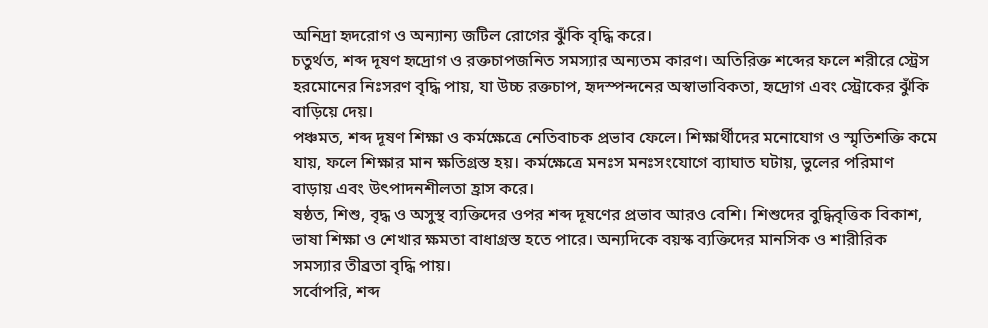অনিদ্রা হৃদরোগ ও অন্যান্য জটিল রোগের ঝুঁকি বৃদ্ধি করে।
চতুর্থত, শব্দ দূষণ হৃদ্রোগ ও রক্তচাপজনিত সমস্যার অন্যতম কারণ। অতিরিক্ত শব্দের ফলে শরীরে স্ট্রেস হরমোনের নিঃসরণ বৃদ্ধি পায়, যা উচ্চ রক্তচাপ, হৃদস্পন্দনের অস্বাভাবিকতা, হৃদ্রোগ এবং স্ট্রোকের ঝুঁকি বাড়িয়ে দেয়।
পঞ্চমত, শব্দ দূষণ শিক্ষা ও কর্মক্ষেত্রে নেতিবাচক প্রভাব ফেলে। শিক্ষার্থীদের মনোযোগ ও স্মৃতিশক্তি কমে যায়, ফলে শিক্ষার মান ক্ষতিগ্রস্ত হয়। কর্মক্ষেত্রে মনঃস মনঃসংযোগে ব্যাঘাত ঘটায়, ভুলের পরিমাণ বাড়ায় এবং উৎপাদনশীলতা হ্রাস করে।
ষষ্ঠত, শিশু, বৃদ্ধ ও অসুস্থ ব্যক্তিদের ওপর শব্দ দূষণের প্রভাব আরও বেশি। শিশুদের বুদ্ধিবৃত্তিক বিকাশ, ভাষা শিক্ষা ও শেখার ক্ষমতা বাধাগ্রস্ত হতে পারে। অন্যদিকে বয়স্ক ব্যক্তিদের মানসিক ও শারীরিক সমস্যার তীব্রতা বৃদ্ধি পায়।
সর্বোপরি, শব্দ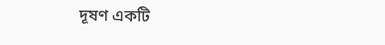দূষণ একটি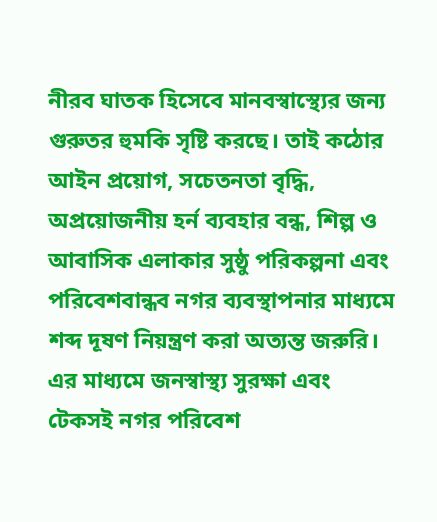নীরব ঘাতক হিসেবে মানবস্বাস্থ্যের জন্য গুরুতর হুমকি সৃষ্টি করছে। তাই কঠোর আইন প্রয়োগ, সচেতনতা বৃদ্ধি, অপ্রয়োজনীয় হর্ন ব্যবহার বন্ধ, শিল্প ও আবাসিক এলাকার সুষ্ঠু পরিকল্পনা এবং পরিবেশবান্ধব নগর ব্যবস্থাপনার মাধ্যমে শব্দ দূষণ নিয়ন্ত্রণ করা অত্যন্ত জরুরি। এর মাধ্যমে জনস্বাস্থ্য সুরক্ষা এবং টেকসই নগর পরিবেশ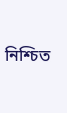নিশ্চিত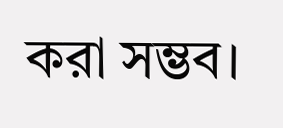করা সম্ভব।